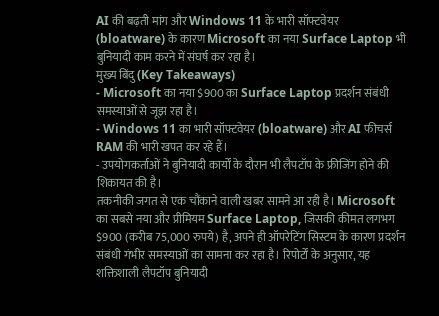AI की बढ़ती मांग और Windows 11 के भारी सॉफ्टवेयर (bloatware) के कारण Microsoft का नया Surface Laptop भी बुनियादी काम करने में संघर्ष कर रहा है।
मुख्य बिंदु (Key Takeaways)
- Microsoft का नया $900 का Surface Laptop प्रदर्शन संबंधी समस्याओं से जूझ रहा है।
- Windows 11 का भारी सॉफ्टवेयर (bloatware) और AI फीचर्स RAM की भारी खपत कर रहे हैं।
- उपयोगकर्ताओं ने बुनियादी कार्यों के दौरान भी लैपटॉप के फ्रीजिंग होने की शिकायत की है।
तकनीकी जगत से एक चौंकाने वाली खबर सामने आ रही है। Microsoft का सबसे नया और प्रीमियम Surface Laptop, जिसकी कीमत लगभग $900 (करीब 75,000 रुपये) है, अपने ही ऑपरेटिंग सिस्टम के कारण प्रदर्शन संबंधी गंभीर समस्याओं का सामना कर रहा है। रिपोर्टों के अनुसार, यह शक्तिशाली लैपटॉप बुनियादी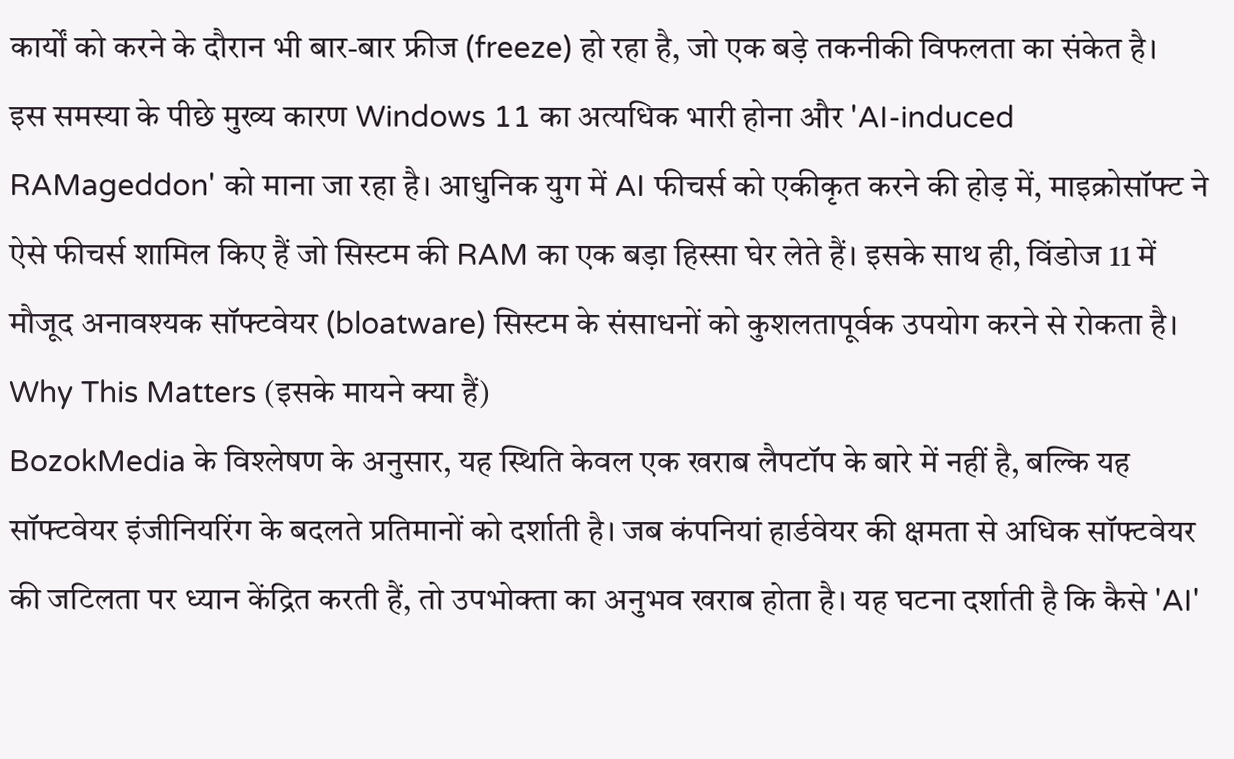कार्यों को करने के दौरान भी बार-बार फ्रीज (freeze) हो रहा है, जो एक बड़े तकनीकी विफलता का संकेत है।
इस समस्या के पीछे मुख्य कारण Windows 11 का अत्यधिक भारी होना और 'AI-induced RAMageddon' को माना जा रहा है। आधुनिक युग में AI फीचर्स को एकीकृत करने की होड़ में, माइक्रोसॉफ्ट ने ऐसे फीचर्स शामिल किए हैं जो सिस्टम की RAM का एक बड़ा हिस्सा घेर लेते हैं। इसके साथ ही, विंडोज 11 में मौजूद अनावश्यक सॉफ्टवेयर (bloatware) सिस्टम के संसाधनों को कुशलतापूर्वक उपयोग करने से रोकता है।
Why This Matters (इसके मायने क्या हैं)
BozokMedia के विश्लेषण के अनुसार, यह स्थिति केवल एक खराब लैपटॉप के बारे में नहीं है, बल्कि यह सॉफ्टवेयर इंजीनियरिंग के बदलते प्रतिमानों को दर्शाती है। जब कंपनियां हार्डवेयर की क्षमता से अधिक सॉफ्टवेयर की जटिलता पर ध्यान केंद्रित करती हैं, तो उपभोक्ता का अनुभव खराब होता है। यह घटना दर्शाती है कि कैसे 'AI'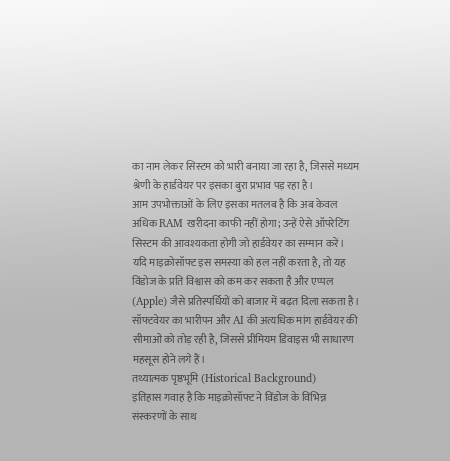का नाम लेकर सिस्टम को भारी बनाया जा रहा है, जिससे मध्यम श्रेणी के हार्डवेयर पर इसका बुरा प्रभाव पड़ रहा है।
आम उपभोक्ताओं के लिए इसका मतलब है कि अब केवल अधिक RAM खरीदना काफी नहीं होगा; उन्हें ऐसे ऑपरेटिंग सिस्टम की आवश्यकता होगी जो हार्डवेयर का सम्मान करें। यदि माइक्रोसॉफ्ट इस समस्या को हल नहीं करता है, तो यह विंडोज के प्रति विश्वास को कम कर सकता है और एप्पल (Apple) जैसे प्रतिस्पर्धियों को बाजार में बढ़त दिला सकता है।
सॉफ्टवेयर का भारीपन और AI की अत्यधिक मांग हार्डवेयर की सीमाओं को तोड़ रही है, जिससे प्रीमियम डिवाइस भी साधारण महसूस होने लगे हैं।
तथ्यात्मक पृष्ठभूमि (Historical Background)
इतिहास गवाह है कि माइक्रोसॉफ्ट ने विंडोज के विभिन्न संस्करणों के साथ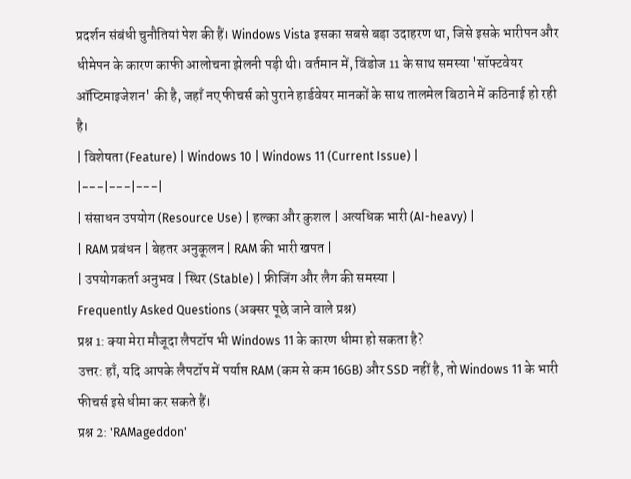प्रदर्शन संबंधी चुनौतियां पेश की हैं। Windows Vista इसका सबसे बड़ा उदाहरण था, जिसे इसके भारीपन और धीमेपन के कारण काफी आलोचना झेलनी पड़ी थी। वर्तमान में, विंडोज 11 के साथ समस्या 'सॉफ्टवेयर ऑप्टिमाइजेशन' की है, जहाँ नए फीचर्स को पुराने हार्डवेयर मानकों के साथ तालमेल बिठाने में कठिनाई हो रही है।
| विशेषता (Feature) | Windows 10 | Windows 11 (Current Issue) |
|---|---|---|
| संसाधन उपयोग (Resource Use) | हल्का और कुशल | अत्यधिक भारी (AI-heavy) |
| RAM प्रबंधन | बेहतर अनुकूलन | RAM की भारी खपत |
| उपयोगकर्ता अनुभव | स्थिर (Stable) | फ्रीजिंग और लैग की समस्या |
Frequently Asked Questions (अक्सर पूछे जाने वाले प्रश्न)
प्रश्न 1: क्या मेरा मौजूदा लैपटॉप भी Windows 11 के कारण धीमा हो सकता है?
उत्तर: हाँ, यदि आपके लैपटॉप में पर्याप्त RAM (कम से कम 16GB) और SSD नहीं है, तो Windows 11 के भारी फीचर्स इसे धीमा कर सकते हैं।
प्रश्न 2: 'RAMageddon'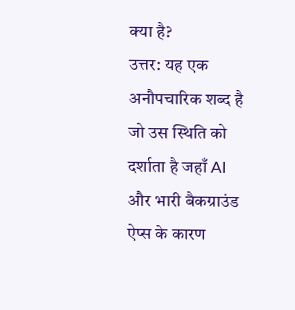क्या है?
उत्तर: यह एक अनौपचारिक शब्द है जो उस स्थिति को दर्शाता है जहाँ AI और भारी बैकग्राउंड ऐप्स के कारण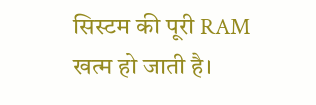सिस्टम की पूरी RAM खत्म हो जाती है।